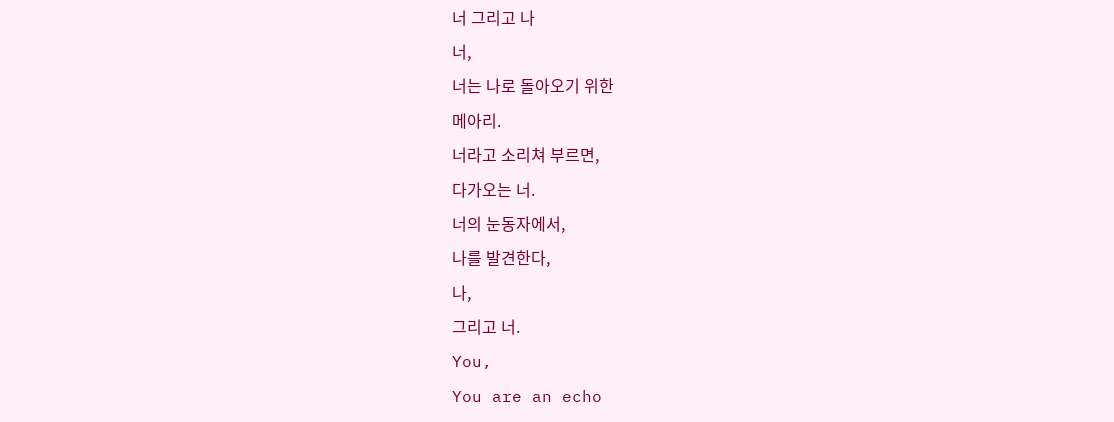너 그리고 나
너,
너는 나로 돌아오기 위한
메아리.
너라고 소리쳐 부르면,
다가오는 너.
너의 눈동자에서,
나를 발견한다,
나,
그리고 너.
You,
You are an echo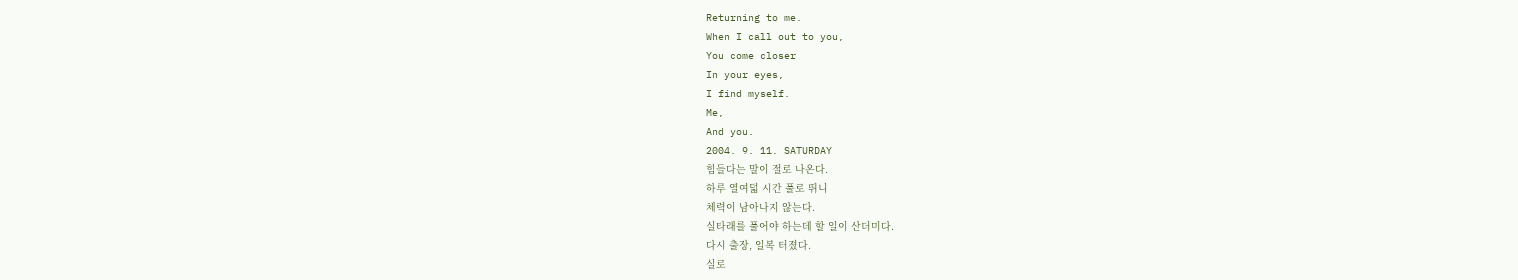Returning to me.
When I call out to you,
You come closer
In your eyes,
I find myself.
Me,
And you.
2004. 9. 11. SATURDAY
힘들다는 말이 절로 나온다.
하루 열여덟 시간 풀로 뛰니
체력이 남아나지 않는다.
실타래를 풀어야 하는데 할 일이 산더미다.
다시 출장, 일복 터졌다.
실로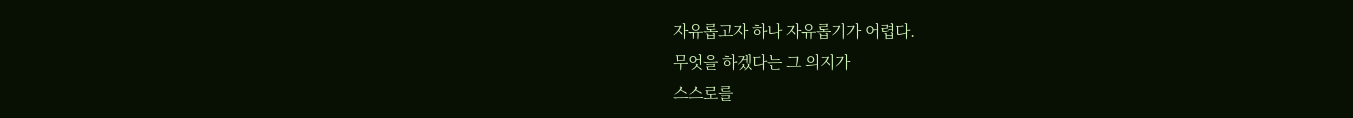자유롭고자 하나 자유롭기가 어렵다.
무엇을 하겠다는 그 의지가
스스로를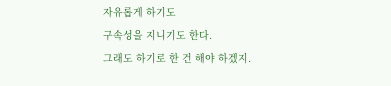자유롭게 하기도
구속성을 지니기도 한다.
그래도 하기로 한 건 해야 하겠지.